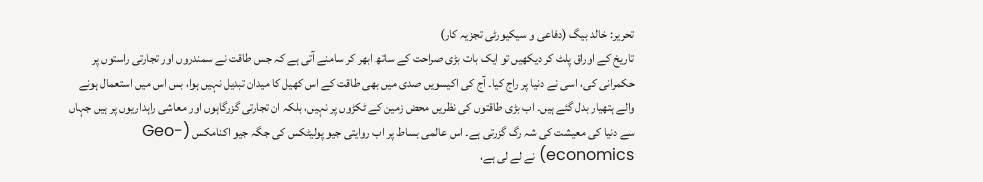تحریر: خالد بیگ (دفاعی و سیکیورٹی تجزیہ کار)
تاریخ کے اوراق پلٹ کر دیکھیں تو ایک بات بڑی صراحت کے ساتھ ابھر کر سامنے آتی ہے کہ جس طاقت نے سمندروں اور تجارتی راستوں پر حکمرانی کی، اسی نے دنیا پر راج کیا۔ آج کی اکیسویں صدی میں بھی طاقت کے اس کھیل کا میدان تبدیل نہیں ہوا، بس اس میں استعمال ہونے والے ہتھیار بدل گئے ہیں۔ اب بڑی طاقتوں کی نظریں محض زمین کے ٹکڑوں پر نہیں، بلکہ ان تجارتی گزرگاہوں اور معاشی راہداریوں پر ہیں جہاں سے دنیا کی معیشت کی شہ رگ گزرتی ہے۔ اس عالمی بساط پر اب روایتی جیو پولیٹکس کی جگہ جیو اکنامکس (Geo-economics) نے لے لی ہے،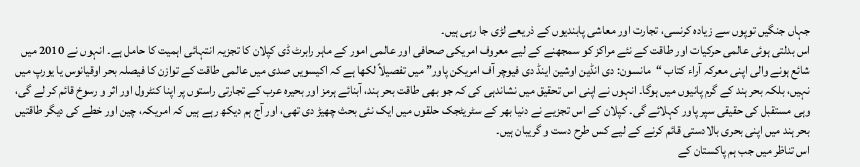جہاں جنگیں توپوں سے زیادہ کرنسی، تجارت اور معاشی پابندیوں کے ذریعے لڑی جا رہی ہیں۔
اس بدلتی ہوئی عالمی حرکیات اور طاقت کے نئے مراکز کو سمجھنے کے لیے معروف امریکی صحافی اور عالمی امور کے ماہر رابرٹ ڈی کپلان کا تجزیہ انتہائی اہمیت کا حامل ہے۔ انہوں نے 2010 میں شائع ہونے والی اپنی معرکہ آراء کتاب “مانسون: دی انڈین اوشین اینڈ دی فیوچر آف امریکن پاور” میں تفصیلاً لکھا ہے کہ اکیسویں صدی میں عالمی طاقت کے توازن کا فیصلہ بحر اوقیانوس یا یورپ میں نہیں، بلکہ بحر ہند کے گرم پانیوں میں ہوگا۔ انہوں نے اپنی اس تحقیق میں نشاندہی کی کہ جو بھی طاقت بحر ہند، آبنائے ہرمز اور بحیرہ عرب کے تجارتی راستوں پر اپنا کنٹرول اور اثر و رسوخ قائم کر لے گی، وہی مستقبل کی حقیقی سپر پاور کہلائے گی۔ کپلان کے اس تجزیے نے دنیا بھر کے سٹریٹجک حلقوں میں ایک نئی بحث چھیڑ دی تھی، اور آج ہم دیکھ رہے ہیں کہ امریکہ، چین اور خطے کی دیگر طاقتیں بحر ہند میں اپنی بحری بالادستی قائم کرنے کے لیے کس طرح دست و گریبان ہیں۔
اس تناظر میں جب ہم پاکستان کے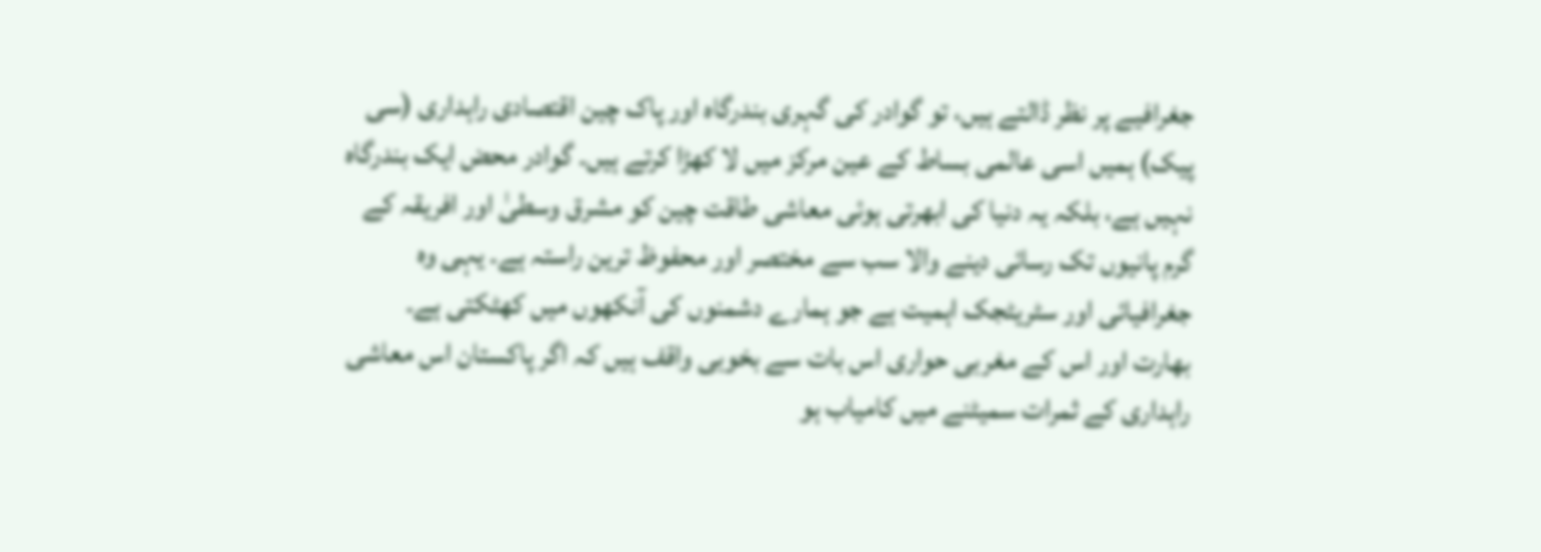جغرافیے پر نظر ڈالتے ہیں، تو گوادر کی گہری بندرگاہ اور پاک چین اقتصادی راہداری (سی پیک) ہمیں اسی عالمی بساط کے عین مرکز میں لا کھڑا کرتے ہیں۔ گوادر محض ایک بندرگاہ نہیں ہے، بلکہ یہ دنیا کی ابھرتی ہوئی معاشی طاقت چین کو مشرق وسطیٰ اور افریقہ کے گرم پانیوں تک رسائی دینے والا سب سے مختصر اور محفوظ ترین راستہ ہے۔ یہی وہ جغرافیائی اور سٹریٹجک اہمیت ہے جو ہمارے دشمنوں کی آنکھوں میں کھٹکتی ہے۔ بھارت اور اس کے مغربی حواری اس بات سے بخوبی واقف ہیں کہ اگر پاکستان اس معاشی راہداری کے ثمرات سمیٹنے میں کامیاب ہو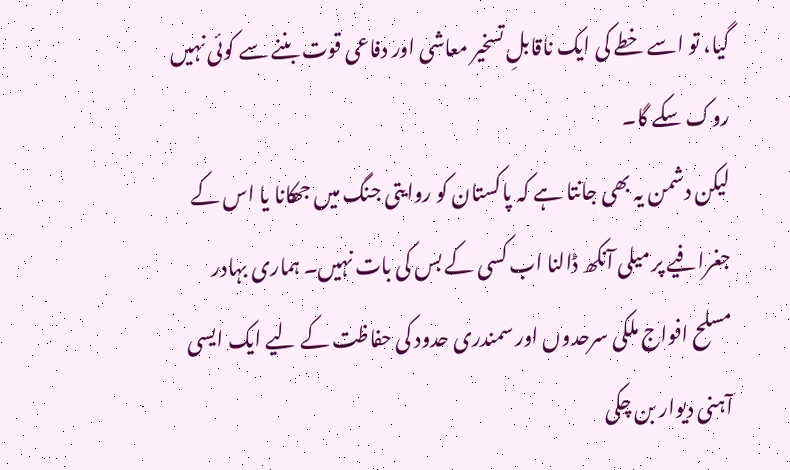گیا، تو اسے خطے کی ایک ناقابلِ تسخیر معاشی اور دفاعی قوت بننے سے کوئی نہیں روک سکے گا۔
لیکن دشمن یہ بھی جانتا ہے کہ پاکستان کو روایتی جنگ میں جھکانا یا اس کے جغرافیے پر میلی آنکھ ڈالنا اب کسی کے بس کی بات نہیں۔ ہماری بہادر مسلح افواج ملکی سرحدوں اور سمندری حدود کی حفاظت کے لیے ایک ایسی آہنی دیوار بن چکی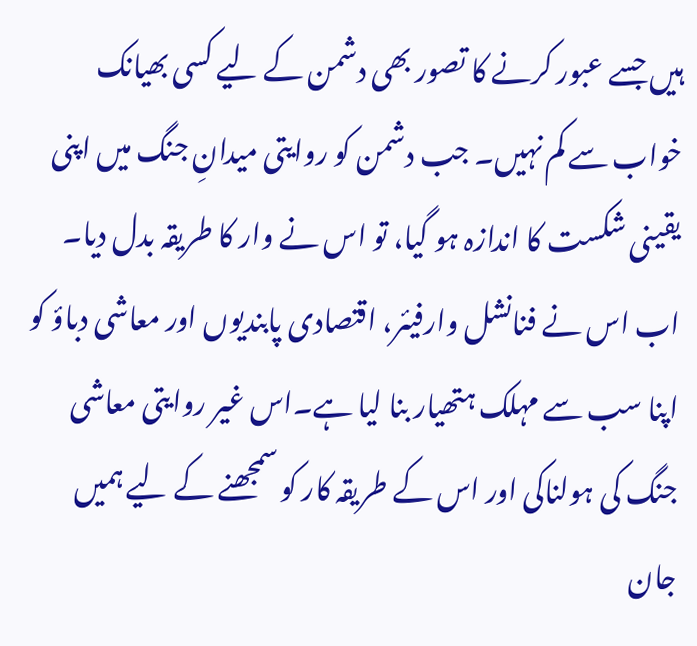ہیں جسے عبور کرنے کا تصور بھی دشمن کے لیے کسی بھیانک خواب سے کم نہیں۔ جب دشمن کو روایتی میدانِ جنگ میں اپنی یقینی شکست کا اندازہ ہو گیا، تو اس نے وار کا طریقہ بدل دیا۔ اب اس نے فنانشل وارفیئر، اقتصادی پابندیوں اور معاشی دباؤ کو اپنا سب سے مہلک ہتھیار بنا لیا ہے۔اس غیر روایتی معاشی جنگ کی ہولناکی اور اس کے طریقہ کار کو سمجھنے کے لیے ہمیں جان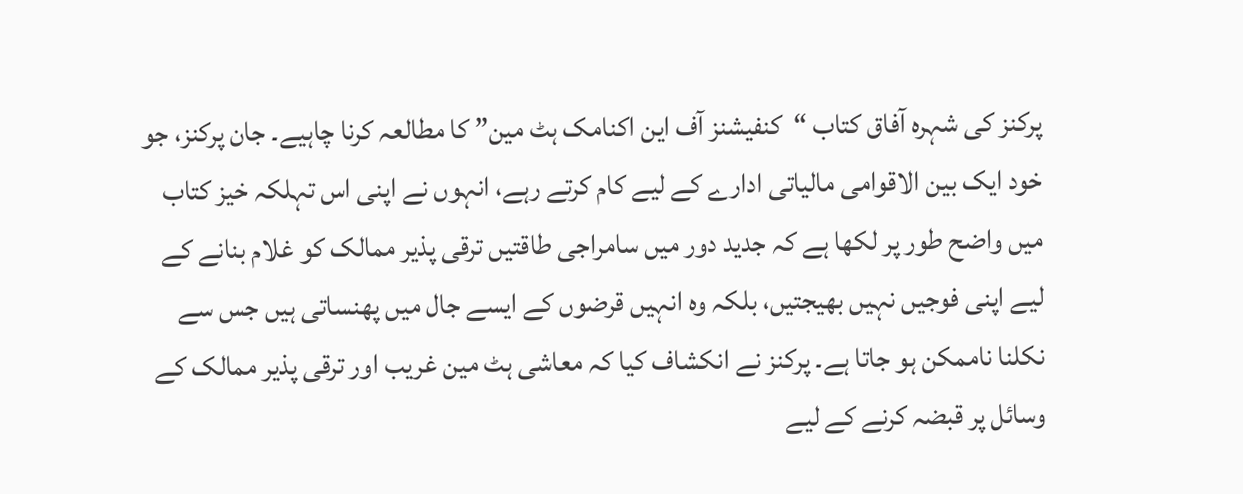پرکنز کی شہرہ آفاق کتاب “کنفیشنز آف این اکنامک ہٹ مین” کا مطالعہ کرنا چاہیے۔ جان پرکنز، جو خود ایک بین الاقوامی مالیاتی ادارے کے لیے کام کرتے رہے، انہوں نے اپنی اس تہلکہ خیز کتاب میں واضح طور پر لکھا ہے کہ جدید دور میں سامراجی طاقتیں ترقی پذیر ممالک کو غلام بنانے کے لیے اپنی فوجیں نہیں بھیجتیں، بلکہ وہ انہیں قرضوں کے ایسے جال میں پھنساتی ہیں جس سے نکلنا ناممکن ہو جاتا ہے۔ پرکنز نے انکشاف کیا کہ معاشی ہٹ مین غریب اور ترقی پذیر ممالک کے وسائل پر قبضہ کرنے کے لیے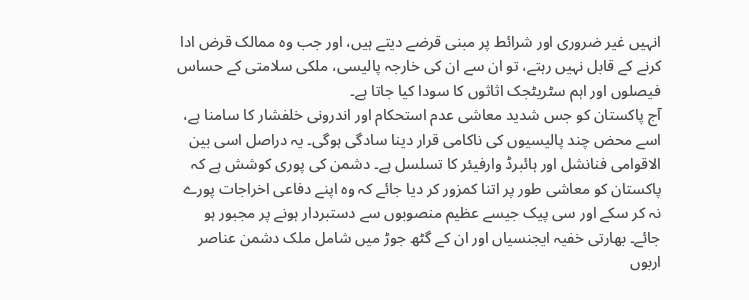انہیں غیر ضروری اور شرائط پر مبنی قرضے دیتے ہیں، اور جب وہ ممالک قرض ادا کرنے کے قابل نہیں رہتے، تو ان سے ان کی خارجہ پالیسی، ملکی سلامتی کے حساس فیصلوں اور اہم سٹریٹجک اثاثوں کا سودا کیا جاتا ہے۔
آج پاکستان کو جس شدید معاشی عدم استحکام اور اندرونی خلفشار کا سامنا ہے، اسے محض چند پالیسیوں کی ناکامی قرار دینا سادگی ہوگی۔ یہ دراصل اسی بین الاقوامی فنانشل اور ہائبرڈ وارفیئر کا تسلسل ہے۔ دشمن کی پوری کوشش ہے کہ پاکستان کو معاشی طور پر اتنا کمزور کر دیا جائے کہ وہ اپنے دفاعی اخراجات پورے نہ کر سکے اور سی پیک جیسے عظیم منصوبوں سے دستبردار ہونے پر مجبور ہو جائے۔ بھارتی خفیہ ایجنسیاں اور ان کے گٹھ جوڑ میں شامل ملک دشمن عناصر اربوں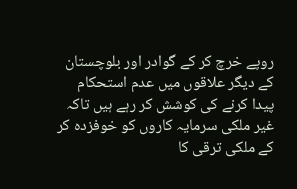روپے خرچ کر کے گوادر اور بلوچستان کے دیگر علاقوں میں عدم استحکام پیدا کرنے کی کوشش کر رہے ہیں تاکہ غیر ملکی سرمایہ کاروں کو خوفزدہ کر کے ملکی ترقی کا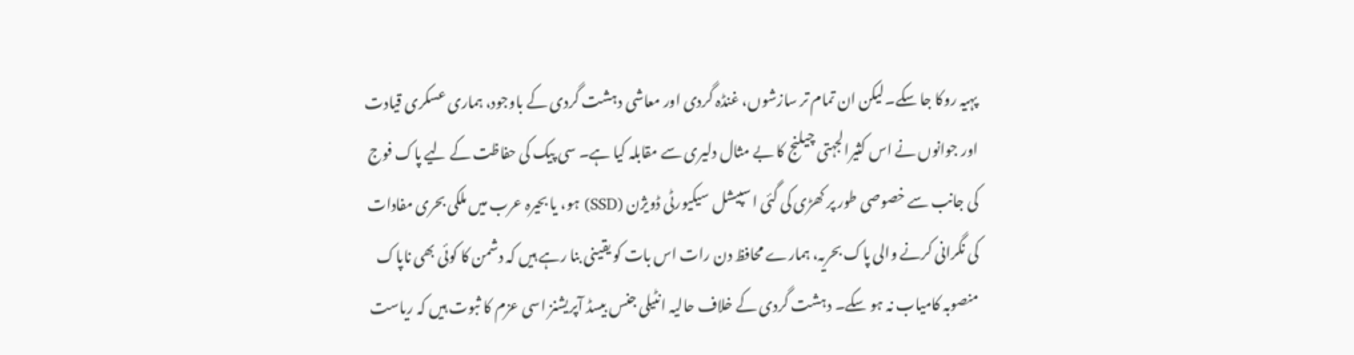پہیہ روکا جا سکے۔لیکن ان تمام تر سازشوں، غنڈہ گردی اور معاشی دہشت گردی کے باوجود، ہماری عسکری قیادت اور جوانوں نے اس کثیرالجہتی چیلنج کا بے مثال دلیری سے مقابلہ کیا ہے۔ سی پیک کی حفاظت کے لیے پاک فوج کی جانب سے خصوصی طور پر کھڑی کی گئی اسپیشل سیکیورٹی ڈویژن (SSD) ہو، یا بحیرہ عرب میں ملکی بحری مفادات کی نگرانی کرنے والی پاک بحریہ، ہمارے محافظ دن رات اس بات کو یقینی بنا رہے ہیں کہ دشمن کا کوئی بھی ناپاک منصوبہ کامیاب نہ ہو سکے۔ دہشت گردی کے خلاف حالیہ انٹیلی جنس بیسڈ آپریشنز اسی عزم کا ثبوت ہیں کہ ریاست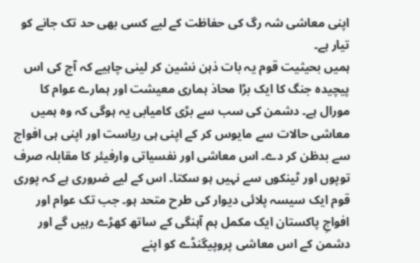اپنی معاشی شہ رگ کی حفاظت کے لیے کسی بھی حد تک جانے کو تیار ہے۔
ہمیں بحیثیت قوم یہ بات ذہن نشین کر لینی چاہیے کہ آج کی اس پیچیدہ جنگ کا ایک بڑا محاذ ہماری معیشت اور ہمارے عوام کا مورال ہے۔ دشمن کی سب سے بڑی کامیابی یہ ہوگی کہ وہ ہمیں معاشی حالات سے مایوس کر کے اپنی ہی ریاست اور اپنی ہی افواج سے بدظن کر دے۔ اس معاشی اور نفسیاتی وارفیئر کا مقابلہ صرف توپوں اور ٹینکوں سے نہیں ہو سکتا۔ اس کے لیے ضروری ہے کہ پوری قوم ایک سیسہ پلائی دیوار کی طرح متحد ہو۔ جب تک عوام اور افواجِ پاکستان ایک مکمل ہم آہنگی کے ساتھ کھڑے رہیں گے اور دشمن کے اس معاشی پروپیگنڈے کو اپنے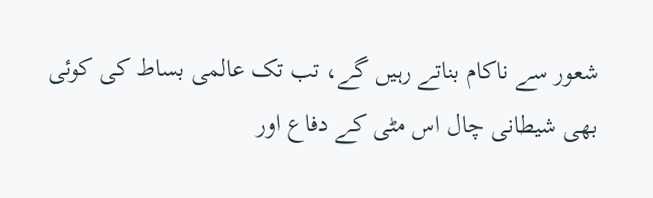شعور سے ناکام بناتے رہیں گے، تب تک عالمی بساط کی کوئی بھی شیطانی چال اس مٹی کے دفاع اور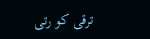ترقی کو رتی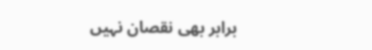برابر بھی نقصان نہیں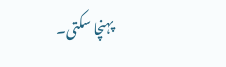پہنچا سکتی۔